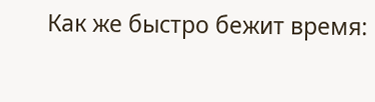Как же быстро бежит время: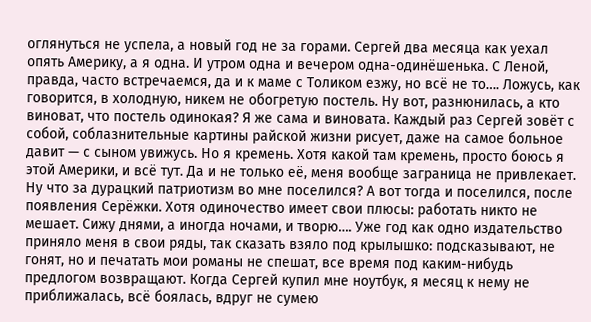оглянуться не успела, а новый год не за горами. Сергей два месяца как уехал опять Америку, а я одна. И утром одна и вечером одна-одинёшенька. С Леной, правда, часто встречаемся, да и к маме с Толиком езжу, но всё не то…. Ложусь, как говорится, в холодную, никем не обогретую постель. Ну вот, разнюнилась, а кто виноват, что постель одинокая? Я же сама и виновата. Каждый раз Сергей зовёт с собой, соблазнительные картины райской жизни рисует, даже на самое больное давит — с сыном увижусь. Но я кремень. Хотя какой там кремень, просто боюсь я этой Америки, и всё тут. Да и не только её, меня вообще заграница не привлекает. Ну что за дурацкий патриотизм во мне поселился? А вот тогда и поселился, после появления Серёжки. Хотя одиночество имеет свои плюсы: работать никто не мешает. Сижу днями, а иногда ночами, и творю…. Уже год как одно издательство приняло меня в свои ряды, так сказать взяло под крылышко: подсказывают, не гонят, но и печатать мои романы не спешат, все время под каким-нибудь предлогом возвращают. Когда Сергей купил мне ноутбук, я месяц к нему не приближалась, всё боялась, вдруг не сумею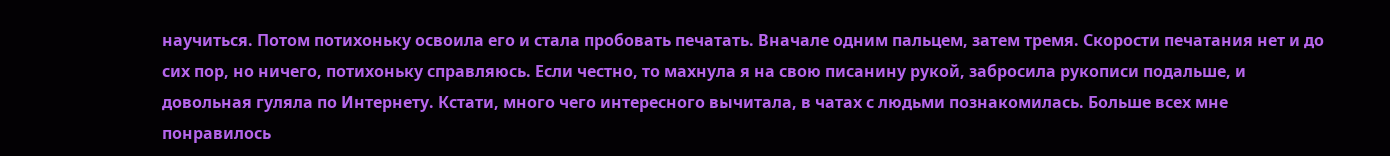научиться. Потом потихоньку освоила его и стала пробовать печатать. Вначале одним пальцем, затем тремя. Скорости печатания нет и до сих пор, но ничего, потихоньку справляюсь. Если честно, то махнула я на свою писанину рукой, забросила рукописи подальше, и довольная гуляла по Интернету. Кстати, много чего интересного вычитала, в чатах с людьми познакомилась. Больше всех мне понравилось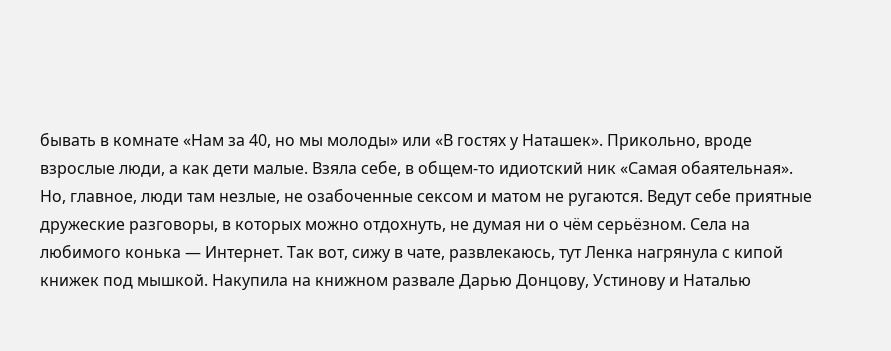бывать в комнате «Нам за 40, но мы молоды» или «В гостях у Наташек». Прикольно, вроде взрослые люди, а как дети малые. Взяла себе, в общем-то идиотский ник «Самая обаятельная». Но, главное, люди там незлые, не озабоченные сексом и матом не ругаются. Ведут себе приятные дружеские разговоры, в которых можно отдохнуть, не думая ни о чём серьёзном. Села на любимого конька — Интернет. Так вот, сижу в чате, развлекаюсь, тут Ленка нагрянула с кипой книжек под мышкой. Накупила на книжном развале Дарью Донцову, Устинову и Наталью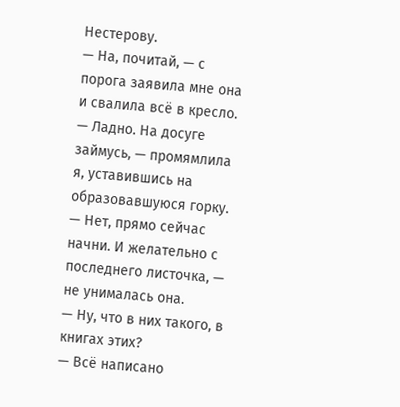Нестерову.
— На, почитай, — с порога заявила мне она и свалила всё в кресло.
— Ладно. На досуге займусь, — промямлила я, уставившись на образовавшуюся горку.
— Нет, прямо сейчас начни. И желательно с последнего листочка, — не унималась она.
— Ну, что в них такого, в книгах этих?
— Всё написано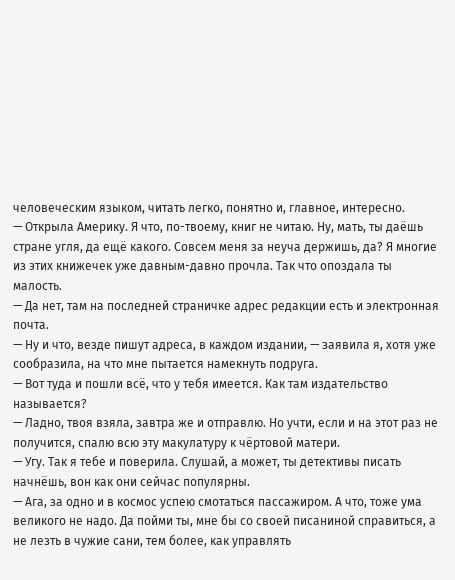человеческим языком, читать легко, понятно и, главное, интересно.
— Открыла Америку. Я что, по-твоему, книг не читаю. Ну, мать, ты даёшь стране угля, да ещё какого. Совсем меня за неуча держишь, да? Я многие из этих книжечек уже давным-давно прочла. Так что опоздала ты малость.
— Да нет, там на последней страничке адрес редакции есть и электронная почта.
— Ну и что, везде пишут адреса, в каждом издании, — заявила я, хотя уже сообразила, на что мне пытается намекнуть подруга.
— Вот туда и пошли всё, что у тебя имеется. Как там издательство называется?
— Ладно, твоя взяла, завтра же и отправлю. Но учти, если и на этот раз не получится, спалю всю эту макулатуру к чёртовой матери.
— Угу. Так я тебе и поверила. Слушай, а может, ты детективы писать начнёшь, вон как они сейчас популярны.
— Ага, за одно и в космос успею смотаться пассажиром. А что, тоже ума великого не надо. Да пойми ты, мне бы со своей писаниной справиться, а не лезть в чужие сани, тем более, как управлять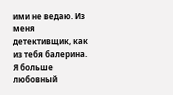ими не ведаю. Из меня детективщик, как из тебя балерина. Я больше любовный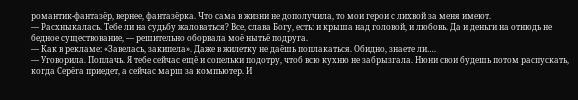романтик-фантазёр, вернее, фантазёрка. Что сама в жизни не дополучила, то мои герои с лихвой за меня имеют.
— Расхныкалась. Тебе ли на судьбу жаловаться? Все, слава Богу, есть: и крыша над головой, и любовь. Да и деньги на отнюдь не бедное существование, — решительно оборвала моё нытьё подруга.
— Как в рекламе: «Завелась, закипела». Даже в жилетку не даёшь поплакаться. Обидно, знаете ли….
— Уговорила. Поплачь. Я тебе сейчас ещё и сопельки подотру, чтоб всю кухню не забрызгала. Нюни свои будешь потом распускать, когда Серёга приедет, а сейчас марш за компьютер. И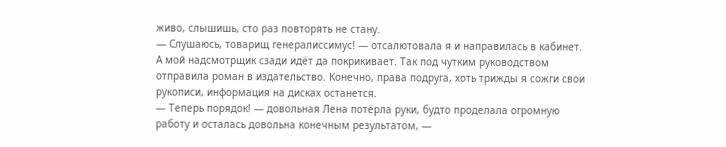живо, слышишь, сто раз повторять не стану.
— Слушаюсь, товарищ генералиссимус! — отсалютовала я и направилась в кабинет. А мой надсмотрщик сзади идёт да покрикивает. Так под чутким руководством отправила роман в издательство. Конечно, права подруга, хоть трижды я сожги свои рукописи, информация на дисках останется.
— Теперь порядок! — довольная Лена потёрла руки, будто проделала огромную работу и осталась довольна конечным результатом, —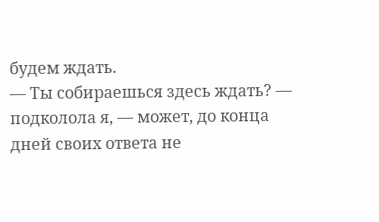будем ждать.
— Ты собираешься здесь ждать? — подколола я, — может, до конца дней своих ответа не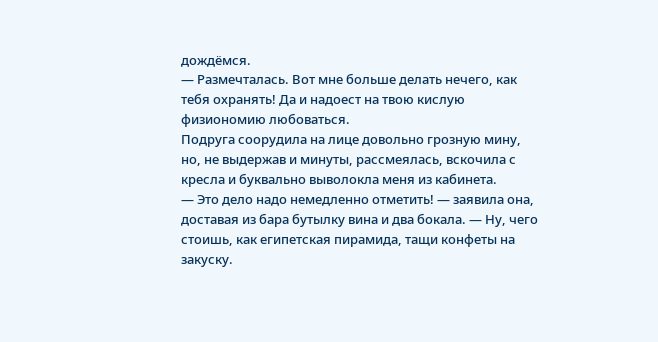дождёмся.
— Размечталась. Вот мне больше делать нечего, как тебя охранять! Да и надоест на твою кислую физиономию любоваться.
Подруга соорудила на лице довольно грозную мину, но, не выдержав и минуты, рассмеялась, вскочила с кресла и буквально выволокла меня из кабинета.
— Это дело надо немедленно отметить! — заявила она, доставая из бара бутылку вина и два бокала. — Ну, чего стоишь, как египетская пирамида, тащи конфеты на закуску.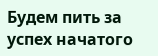Будем пить за успех начатого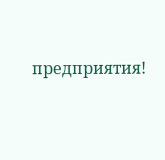предприятия!